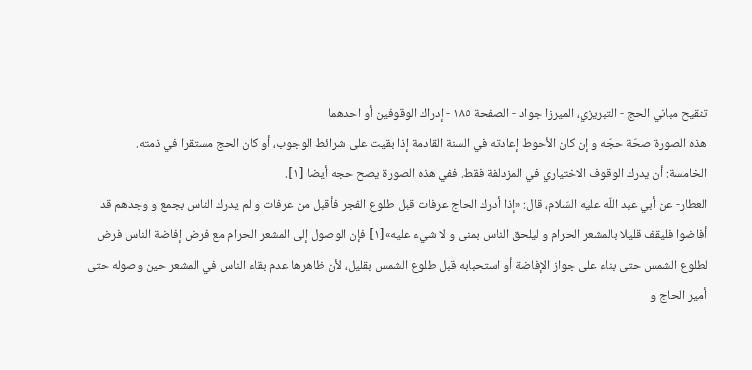تنقيح مباني الحج - التبريزي، الميرزا جواد - الصفحة ١٨٥ - إدراك الوقوفين أو احدهما
هذه الصورة صحّة حجّه و إن كان الأحوط إعادته في السنة القادمة إذا بقيت على شرائط الوجوب، أو كان الحج مستقرا في ذمته.
الخامسة: أن يدرك الوقوف الاختياري في المزدلفة فقط. ففي هذه الصورة يصح حجه أيضا [١].
العطار- عن أبي عبد اللّه عليه السّلام، قال: «إذا أدرك الحاج عرفات قبل طلوع الفجر فأقبل من عرفات و لم يدرك الناس بجمع و وجدهم قد أفاضوا فليقف قليلا بالمشعر الحرام و ليلحق الناس بمنى و لا شيء عليه»[١] فإن الوصول إلى المشعر الحرام مع فرض إفاضة الناس فرض لطلوع الشمس حتى بناء على جواز الإفاضة أو استحبابه قبل طلوع الشمس بقليل، لأن ظاهرها عدم بقاء الناس في المشعر حين وصوله حتى أمير الحاج و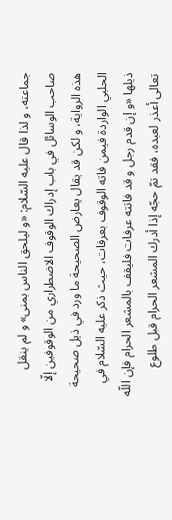جماعته، و لذا قال عليه السّلام: «و ليلحق الناس بمنى» و لم ينقل صاحب الوسائل في باب إدراك الوقوف الاضطراري من الوقوفين إلّا هذه الرواية، و لكن قد يقال يعارض الصحيحة ما ورد في ذيل صحيحة الحلبي الواردة فيمن فاته الوقوف بعرفات، حيث ذكر عليه السّلام في ذيلها «و إن قدم رجل و قد فاتته عرفات فليقف بالمشعر الحرام فإن اللّه تعالى أعذر لعبده، فقد تمّ حجّه إذا أدرك المشعر الحرام قبل طلوع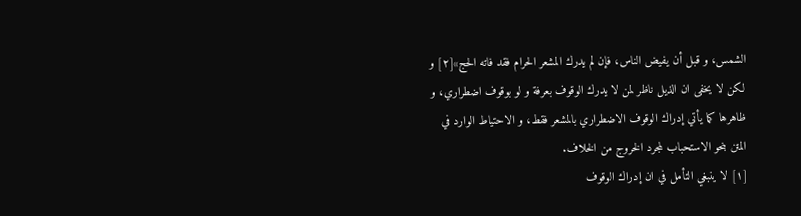الشمس، و قبل أن يفيض الناس، فإن لم يدرك المشعر الحرام فقد فاته الحج»[٢] و لكن لا يخفى ان الذيل ناظر لمن لا يدرك الوقوف بعرفة و لو بوقوف اضطراري، و ظاهرها كما يأتي إدراك الوقوف الاضطراري بالمشعر فقط، و الاحتياط الوارد في المتن بنحو الاستحباب لمجرد الخروج من الخلاف.
[١] لا ينبغي التأمل في ان إدراك الوقوف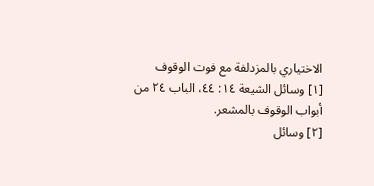الاختياري بالمزدلفة مع فوت الوقوف
[١] وسائل الشيعة ١٤: ٤٤، الباب ٢٤ من أبواب الوقوف بالمشعر.
[٢] وسائل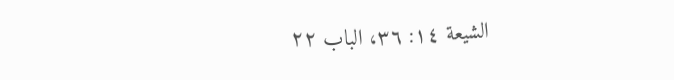الشيعة ١٤: ٣٦، الباب ٢٢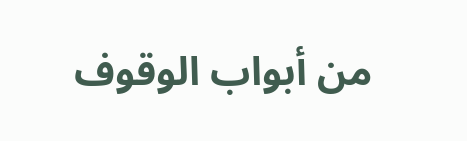من أبواب الوقوف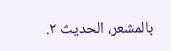بالمشعر، الحديث ٢.